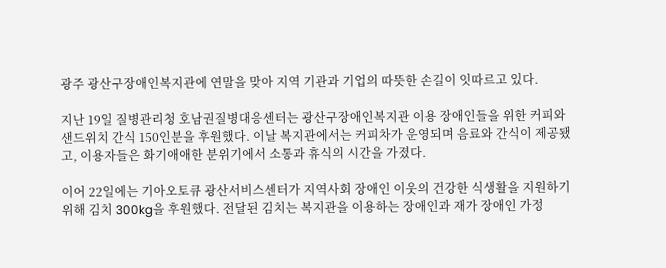광주 광산구장애인복지관에 연말을 맞아 지역 기관과 기업의 따뜻한 손길이 잇따르고 있다.

지난 19일 질병관리청 호남권질병대응센터는 광산구장애인복지관 이용 장애인들을 위한 커피와 샌드위치 간식 150인분을 후원했다. 이날 복지관에서는 커피차가 운영되며 음료와 간식이 제공됐고, 이용자들은 화기애애한 분위기에서 소통과 휴식의 시간을 가졌다.

이어 22일에는 기아오토큐 광산서비스센터가 지역사회 장애인 이웃의 건강한 식생활을 지원하기 위해 김치 300kg을 후원했다. 전달된 김치는 복지관을 이용하는 장애인과 재가 장애인 가정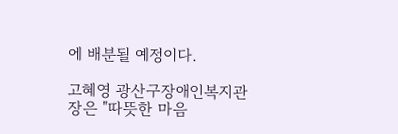에 배분될 예정이다.

고혜영 광산구장애인복지관장은 "따뜻한 마음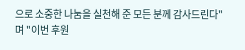으로 소중한 나눔을 실천해 준 모든 분께 감사드린다"며 "이번 후원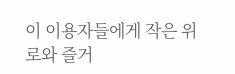이 이용자들에게 작은 위로와 즐거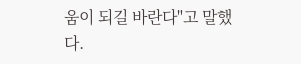움이 되길 바란다"고 말했다.